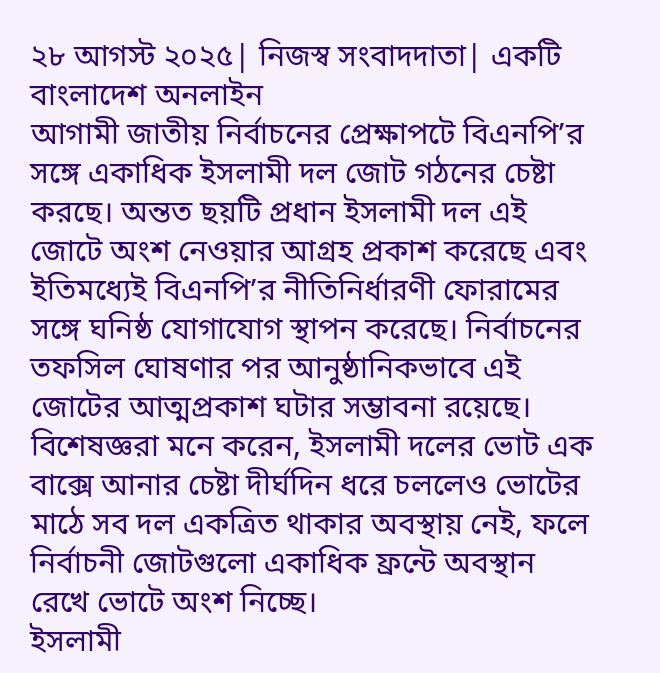২৮ আগস্ট ২০২৫| নিজস্ব সংবাদদাতা| একটি বাংলাদেশ অনলাইন
আগামী জাতীয় নির্বাচনের প্রেক্ষাপটে বিএনপি’র সঙ্গে একাধিক ইসলামী দল জোট গঠনের চেষ্টা করছে। অন্তত ছয়টি প্রধান ইসলামী দল এই জোটে অংশ নেওয়ার আগ্রহ প্রকাশ করেছে এবং ইতিমধ্যেই বিএনপি’র নীতিনির্ধারণী ফোরামের সঙ্গে ঘনিষ্ঠ যোগাযোগ স্থাপন করেছে। নির্বাচনের তফসিল ঘোষণার পর আনুষ্ঠানিকভাবে এই জোটের আত্মপ্রকাশ ঘটার সম্ভাবনা রয়েছে। বিশেষজ্ঞরা মনে করেন, ইসলামী দলের ভোট এক বাক্সে আনার চেষ্টা দীর্ঘদিন ধরে চললেও ভোটের মাঠে সব দল একত্রিত থাকার অবস্থায় নেই, ফলে নির্বাচনী জোটগুলো একাধিক ফ্রন্টে অবস্থান রেখে ভোটে অংশ নিচ্ছে।
ইসলামী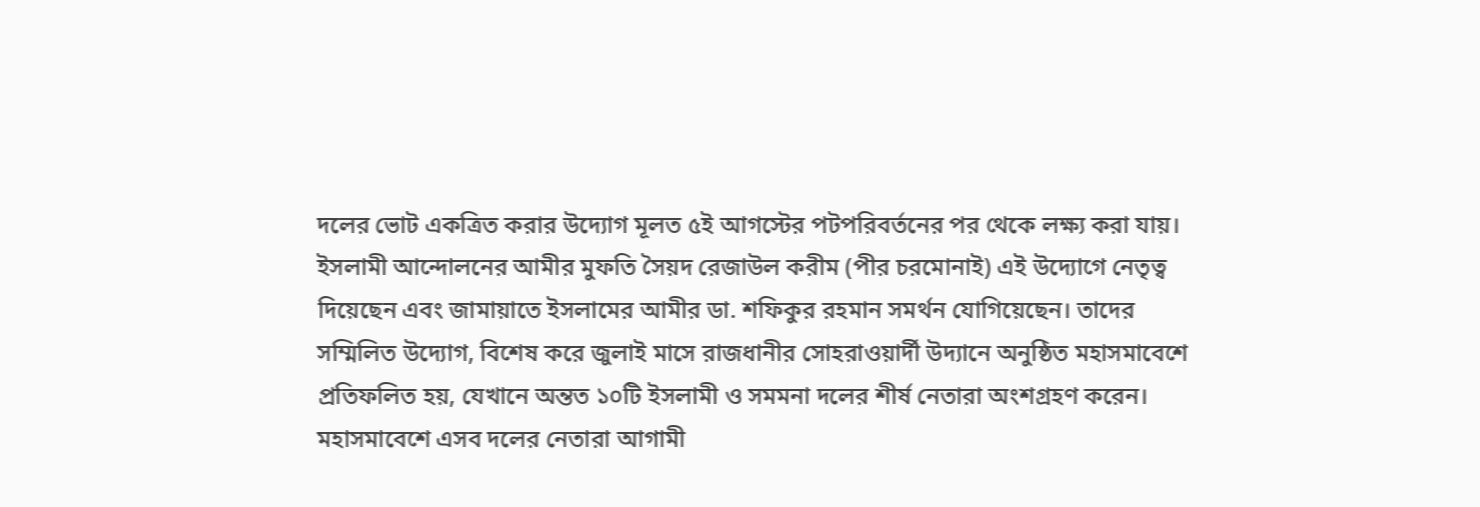দলের ভোট একত্রিত করার উদ্যোগ মূলত ৫ই আগস্টের পটপরিবর্তনের পর থেকে লক্ষ্য করা যায়। ইসলামী আন্দোলনের আমীর মুফতি সৈয়দ রেজাউল করীম (পীর চরমোনাই) এই উদ্যোগে নেতৃত্ব দিয়েছেন এবং জামায়াতে ইসলামের আমীর ডা. শফিকুর রহমান সমর্থন যোগিয়েছেন। তাদের সম্মিলিত উদ্যোগ, বিশেষ করে জুলাই মাসে রাজধানীর সোহরাওয়ার্দী উদ্যানে অনুষ্ঠিত মহাসমাবেশে প্রতিফলিত হয়, যেখানে অন্তত ১০টি ইসলামী ও সমমনা দলের শীর্ষ নেতারা অংশগ্রহণ করেন। মহাসমাবেশে এসব দলের নেতারা আগামী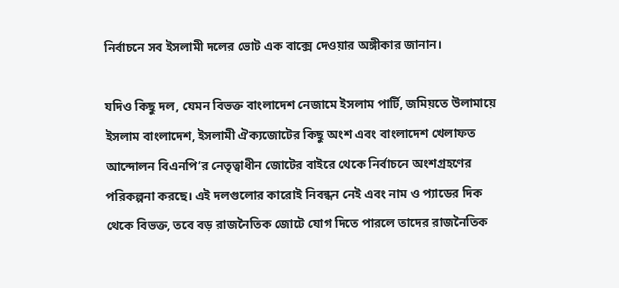নির্বাচনে সব ইসলামী দলের ভোট এক বাক্সে দেওয়ার অঙ্গীকার জানান।

যদিও কিছু দল, যেমন বিভক্ত বাংলাদেশ নেজামে ইসলাম পার্টি, জমিয়তে উলামায়ে ইসলাম বাংলাদেশ, ইসলামী ঐক্যজোটের কিছু অংশ এবং বাংলাদেশ খেলাফত আন্দোলন বিএনপি’র নেতৃত্বাধীন জোটের বাইরে থেকে নির্বাচনে অংশগ্রহণের পরিকল্পনা করছে। এই দলগুলোর কারোই নিবন্ধন নেই এবং নাম ও প্যাডের দিক থেকে বিভক্ত, তবে বড় রাজনৈতিক জোটে যোগ দিতে পারলে তাদের রাজনৈতিক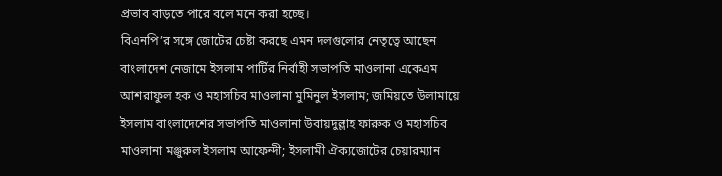প্রভাব বাড়তে পারে বলে মনে করা হচ্ছে।
বিএনপি’র সঙ্গে জোটের চেষ্টা করছে এমন দলগুলোর নেতৃত্বে আছেন বাংলাদেশ নেজামে ইসলাম পার্টির নির্বাহী সভাপতি মাওলানা একেএম আশরাফুল হক ও মহাসচিব মাওলানা মুমিনুল ইসলাম; জমিয়তে উলামায়ে ইসলাম বাংলাদেশের সভাপতি মাওলানা উবায়দুল্লাহ ফারুক ও মহাসচিব মাওলানা মঞ্জুরুল ইসলাম আফেন্দী; ইসলামী ঐক্যজোটের চেয়ারম্যান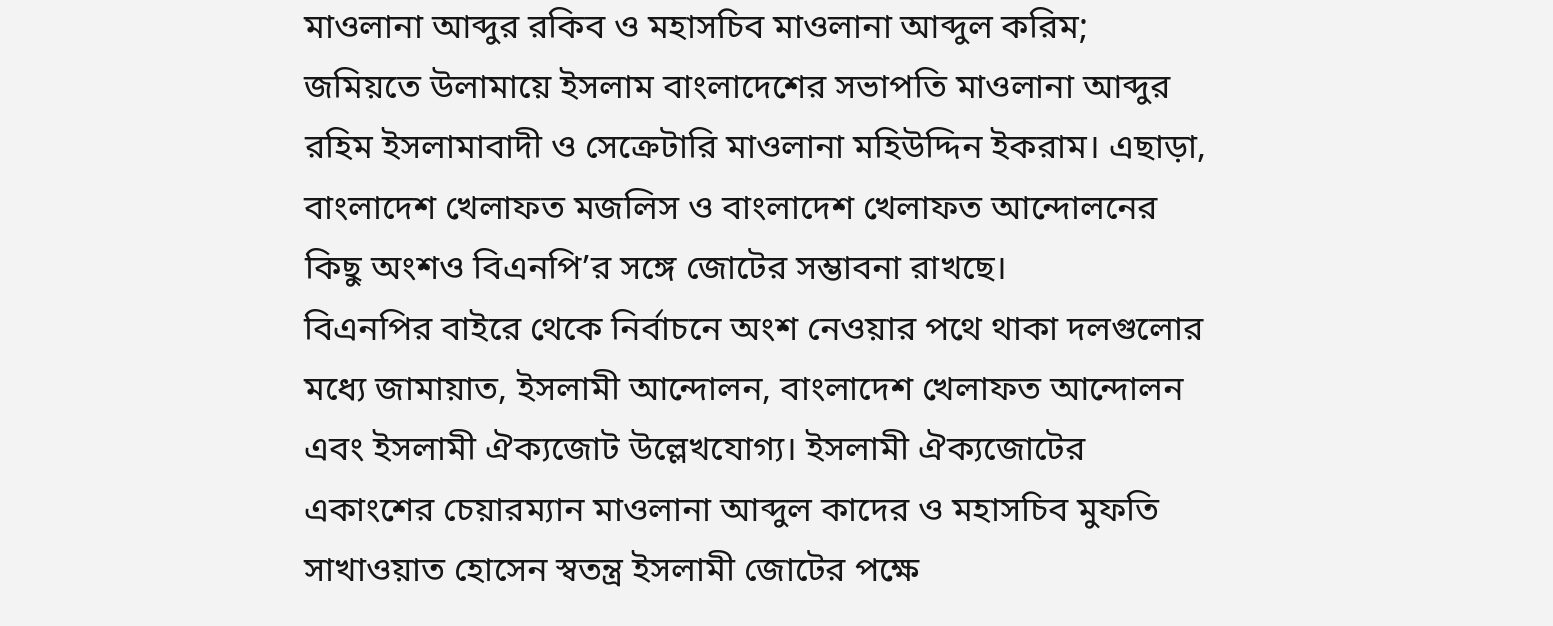মাওলানা আব্দুর রকিব ও মহাসচিব মাওলানা আব্দুল করিম; জমিয়তে উলামায়ে ইসলাম বাংলাদেশের সভাপতি মাওলানা আব্দুর রহিম ইসলামাবাদী ও সেক্রেটারি মাওলানা মহিউদ্দিন ইকরাম। এছাড়া, বাংলাদেশ খেলাফত মজলিস ও বাংলাদেশ খেলাফত আন্দোলনের কিছু অংশও বিএনপি’র সঙ্গে জোটের সম্ভাবনা রাখছে।
বিএনপির বাইরে থেকে নির্বাচনে অংশ নেওয়ার পথে থাকা দলগুলোর মধ্যে জামায়াত, ইসলামী আন্দোলন, বাংলাদেশ খেলাফত আন্দোলন এবং ইসলামী ঐক্যজোট উল্লেখযোগ্য। ইসলামী ঐক্যজোটের একাংশের চেয়ারম্যান মাওলানা আব্দুল কাদের ও মহাসচিব মুফতি সাখাওয়াত হোসেন স্বতন্ত্র ইসলামী জোটের পক্ষে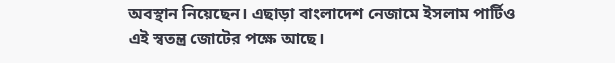অবস্থান নিয়েছেন। এছাড়া বাংলাদেশ নেজামে ইসলাম পার্টিও এই স্বতন্ত্র জোটের পক্ষে আছে।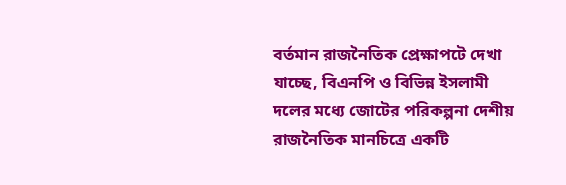বর্তমান রাজনৈতিক প্রেক্ষাপটে দেখা যাচ্ছে, বিএনপি ও বিভিন্ন ইসলামী দলের মধ্যে জোটের পরিকল্পনা দেশীয় রাজনৈতিক মানচিত্রে একটি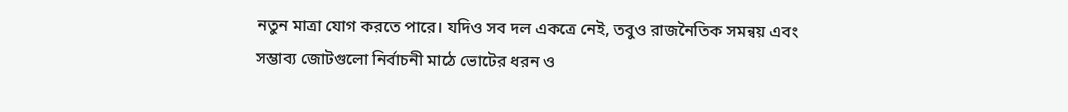নতুন মাত্রা যোগ করতে পারে। যদিও সব দল একত্রে নেই, তবুও রাজনৈতিক সমন্বয় এবং সম্ভাব্য জোটগুলো নির্বাচনী মাঠে ভোটের ধরন ও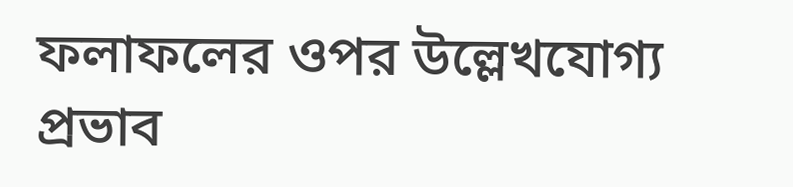ফলাফলের ওপর উল্লেখযোগ্য প্রভাব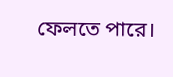ফেলতে পারে।